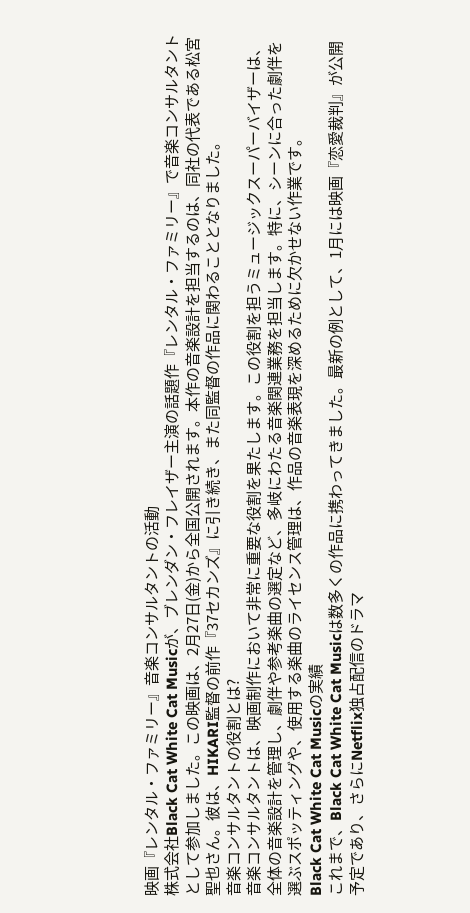映画『レンタル・ファミリー』音楽コンサルタントの活動
株式会社Black Cat White Cat Musicが、ブレンダン・フレイザー主演の話題作『レンタル・ファミリー』で音楽コンサルタントとして参加しました。この映画は、2月27日(金)から全国公開されます。本作の音楽設計を担当するのは、同社の代表である松宮聖也さん。彼は、HIKARI監督の前作『37セカンズ』に引き続き、また同監督の作品に関わることとなりました。
音楽コンサルタントの役割とは?
音楽コンサルタントは、映画制作において非常に重要な役割を果たします。この役割を担うミュージックスーパーバイザーは、全体の音楽設計を管理し、劇伴や参考楽曲の選定など、多岐にわたる音楽関連業務を担当します。特に、シーンに合った劇伴を選ぶスポッティングや、使用する楽曲のライセンス管理は、作品の音楽表現を深めるために欠かせない作業です。
Black Cat White Cat Musicの実績
これまで、Black Cat White Cat Musicは数多くの作品に携わってきました。最新の例として、1月には映画『恋愛裁判』が公開予定であり、さらにNetflix独占配信のドラマ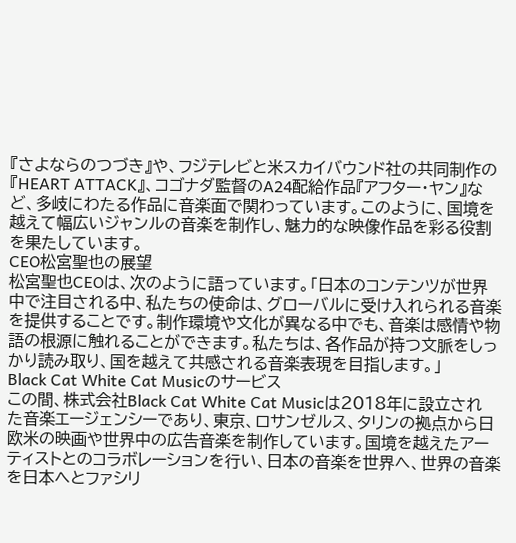『さよならのつづき』や、フジテレビと米スカイバウンド社の共同制作の『HEART ATTACK』、コゴナダ監督のA24配給作品『アフター・ヤン』など、多岐にわたる作品に音楽面で関わっています。このように、国境を越えて幅広いジャンルの音楽を制作し、魅力的な映像作品を彩る役割を果たしています。
CEO松宮聖也の展望
松宮聖也CEOは、次のように語っています。「日本のコンテンツが世界中で注目される中、私たちの使命は、グローバルに受け入れられる音楽を提供することです。制作環境や文化が異なる中でも、音楽は感情や物語の根源に触れることができます。私たちは、各作品が持つ文脈をしっかり読み取り、国を越えて共感される音楽表現を目指します。」
Black Cat White Cat Musicのサービス
この間、株式会社Black Cat White Cat Musicは2018年に設立された音楽エージェンシーであり、東京、ロサンゼルス、タリンの拠点から日欧米の映画や世界中の広告音楽を制作しています。国境を越えたアーティストとのコラボレーションを行い、日本の音楽を世界へ、世界の音楽を日本へとファシリ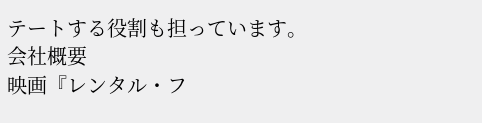テートする役割も担っています。
会社概要
映画『レンタル・フ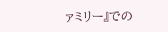ァミリー』での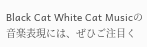Black Cat White Cat Musicの音楽表現には、ぜひご注目く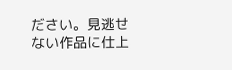ださい。見逃せない作品に仕上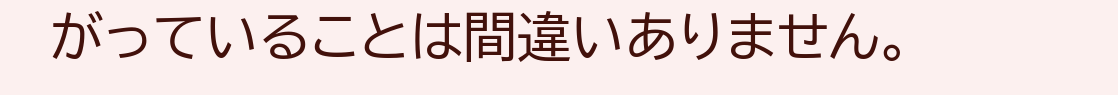がっていることは間違いありません。